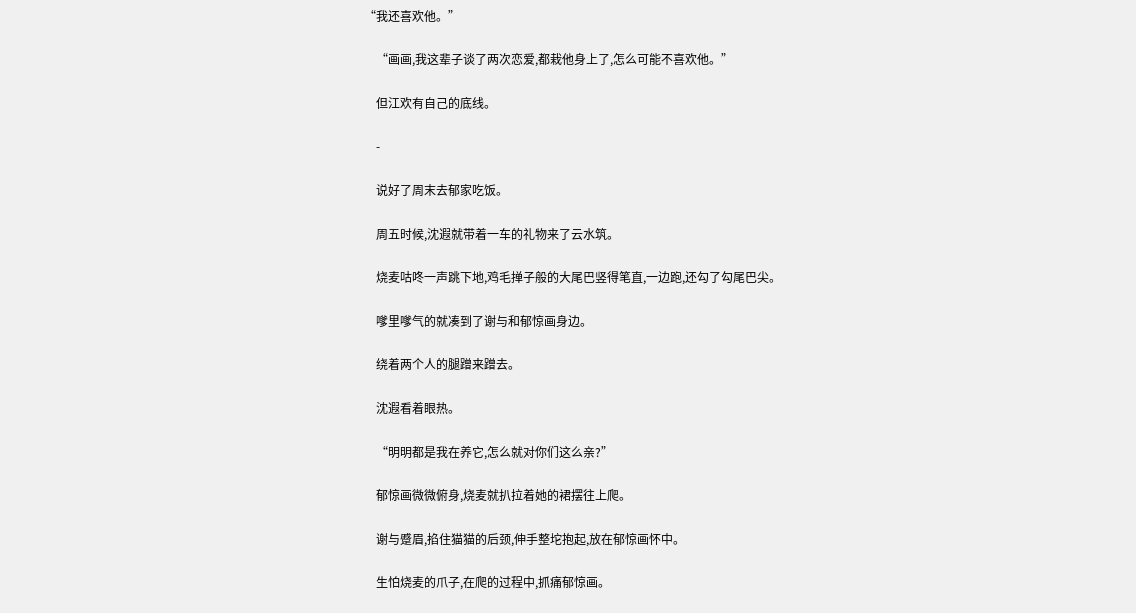“我还喜欢他。”

    “画画,我这辈子谈了两次恋爱,都栽他身上了,怎么可能不喜欢他。”

    但江欢有自己的底线。

    -

    说好了周末去郁家吃饭。

    周五时候,沈遐就带着一车的礼物来了云水筑。

    烧麦咕咚一声跳下地,鸡毛掸子般的大尾巴竖得笔直,一边跑,还勾了勾尾巴尖。

    嗲里嗲气的就凑到了谢与和郁惊画身边。

    绕着两个人的腿蹭来蹭去。

    沈遐看着眼热。

    “明明都是我在养它,怎么就对你们这么亲?”

    郁惊画微微俯身,烧麦就扒拉着她的裙摆往上爬。

    谢与蹙眉,掐住猫猫的后颈,伸手整坨抱起,放在郁惊画怀中。

    生怕烧麦的爪子,在爬的过程中,抓痛郁惊画。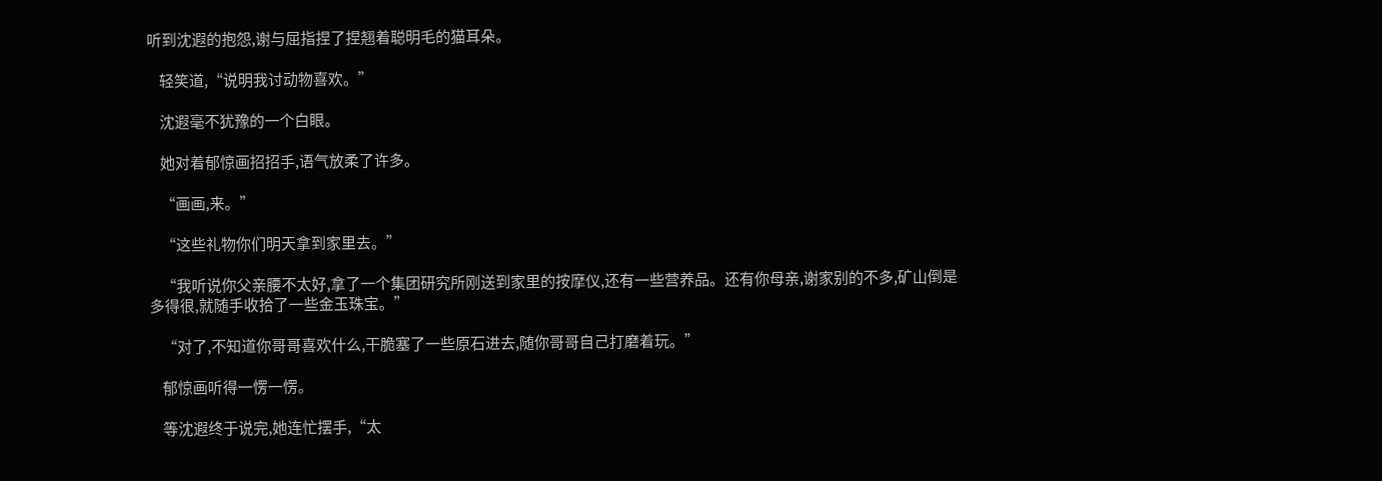听到沈遐的抱怨,谢与屈指捏了捏翘着聪明毛的猫耳朵。

    轻笑道,“说明我讨动物喜欢。”

    沈遐毫不犹豫的一个白眼。

    她对着郁惊画招招手,语气放柔了许多。

    “画画,来。”

    “这些礼物你们明天拿到家里去。”

    “我听说你父亲腰不太好,拿了一个集团研究所刚送到家里的按摩仪,还有一些营养品。还有你母亲,谢家别的不多,矿山倒是多得很,就随手收拾了一些金玉珠宝。”

    “对了,不知道你哥哥喜欢什么,干脆塞了一些原石进去,随你哥哥自己打磨着玩。”

    郁惊画听得一愣一愣。

    等沈遐终于说完,她连忙摆手,“太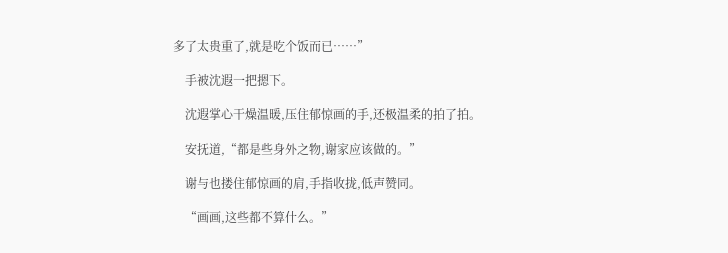多了太贵重了,就是吃个饭而已……”

    手被沈遐一把摁下。

    沈遐掌心干燥温暖,压住郁惊画的手,还极温柔的拍了拍。

    安抚道,“都是些身外之物,谢家应该做的。”

    谢与也搂住郁惊画的肩,手指收拢,低声赞同。

    “画画,这些都不算什么。”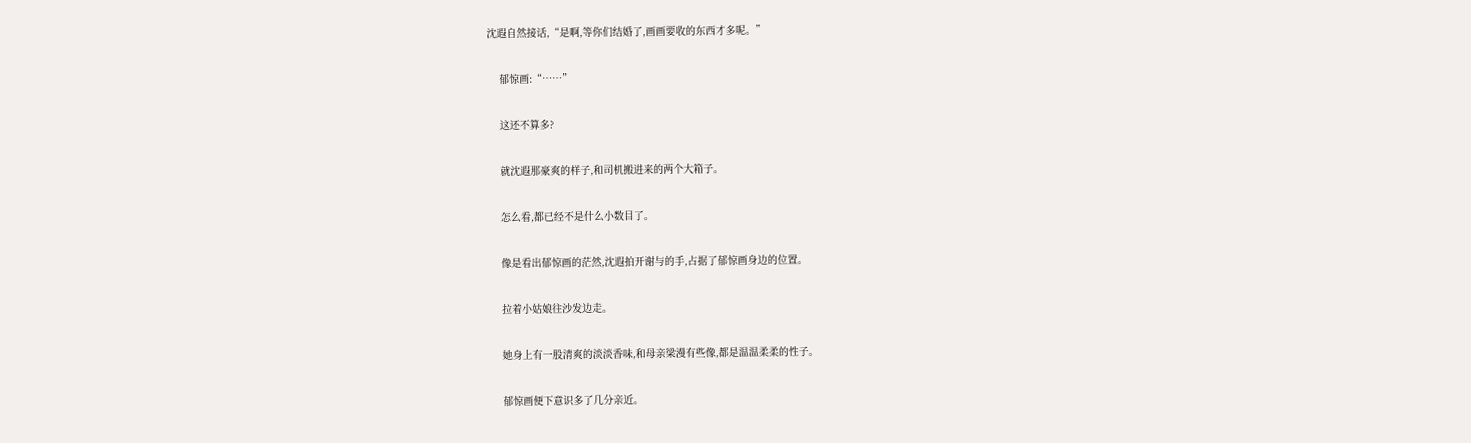沈遐自然接话,“是啊,等你们结婚了,画画要收的东西才多呢。”

    郁惊画:“……”

    这还不算多?

    就沈遐那豪爽的样子,和司机搬进来的两个大箱子。

    怎么看,都已经不是什么小数目了。

    像是看出郁惊画的茫然,沈遐拍开谢与的手,占据了郁惊画身边的位置。

    拉着小姑娘往沙发边走。

    她身上有一股清爽的淡淡香味,和母亲梁漫有些像,都是温温柔柔的性子。

    郁惊画便下意识多了几分亲近。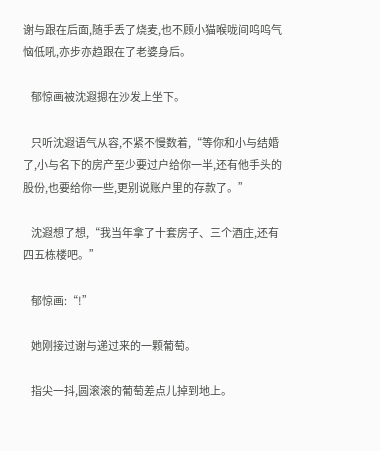谢与跟在后面,随手丢了烧麦,也不顾小猫喉咙间呜呜气恼低吼,亦步亦趋跟在了老婆身后。

    郁惊画被沈遐摁在沙发上坐下。

    只听沈遐语气从容,不紧不慢数着,“等你和小与结婚了,小与名下的房产至少要过户给你一半,还有他手头的股份,也要给你一些,更别说账户里的存款了。”

    沈遐想了想,“我当年拿了十套房子、三个酒庄,还有四五栋楼吧。”

    郁惊画:“!”

    她刚接过谢与递过来的一颗葡萄。

    指尖一抖,圆滚滚的葡萄差点儿掉到地上。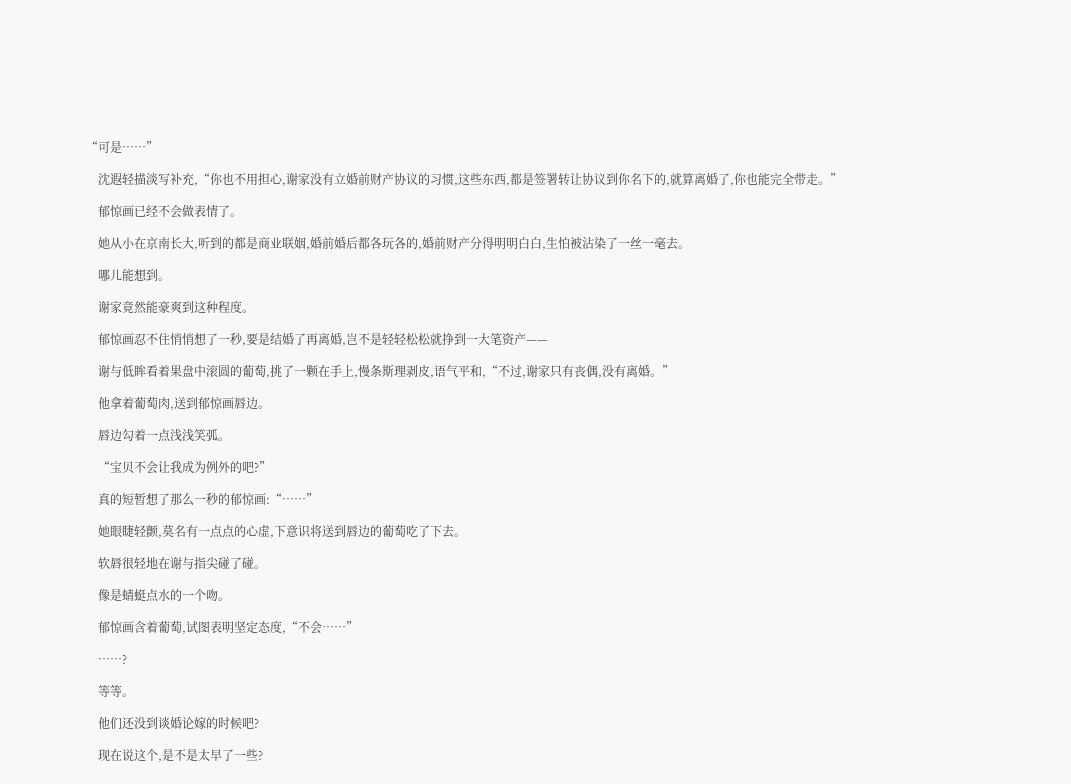“可是……”

    沈遐轻描淡写补充,“你也不用担心,谢家没有立婚前财产协议的习惯,这些东西,都是签署转让协议到你名下的,就算离婚了,你也能完全带走。”

    郁惊画已经不会做表情了。

    她从小在京南长大,听到的都是商业联姻,婚前婚后都各玩各的,婚前财产分得明明白白,生怕被沾染了一丝一毫去。

    哪儿能想到。

    谢家竟然能豪爽到这种程度。

    郁惊画忍不住悄悄想了一秒,要是结婚了再离婚,岂不是轻轻松松就挣到一大笔资产——

    谢与低眸看着果盘中滚圆的葡萄,挑了一颗在手上,慢条斯理剥皮,语气平和,“不过,谢家只有丧偶,没有离婚。”

    他拿着葡萄肉,送到郁惊画唇边。

    唇边勾着一点浅浅笑弧。

    “宝贝不会让我成为例外的吧?”

    真的短暂想了那么一秒的郁惊画:“……”

    她眼睫轻颤,莫名有一点点的心虚,下意识将送到唇边的葡萄吃了下去。

    软唇很轻地在谢与指尖碰了碰。

    像是蜻蜓点水的一个吻。

    郁惊画含着葡萄,试图表明坚定态度,“不会……”

    ……?

    等等。

    他们还没到谈婚论嫁的时候吧?

    现在说这个,是不是太早了一些?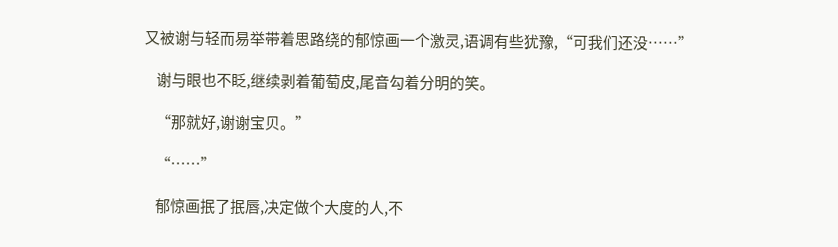又被谢与轻而易举带着思路绕的郁惊画一个激灵,语调有些犹豫,“可我们还没……”

    谢与眼也不眨,继续剥着葡萄皮,尾音勾着分明的笑。

    “那就好,谢谢宝贝。”

    “……”

    郁惊画抿了抿唇,决定做个大度的人,不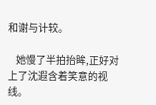和谢与计较。

    她慢了半拍抬眸,正好对上了沈遐含着笑意的视线。